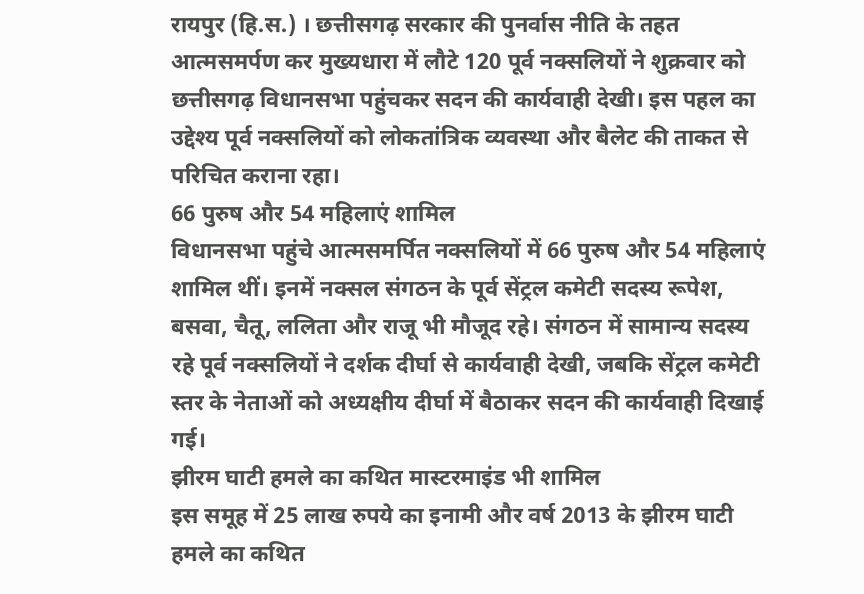रायपुर (हि.स.) । छत्तीसगढ़ सरकार की पुनर्वास नीति के तहत आत्मसमर्पण कर मुख्यधारा में लौटे 120 पूर्व नक्सलियों ने शुक्रवार को छत्तीसगढ़ विधानसभा पहुंचकर सदन की कार्यवाही देखी। इस पहल का उद्देश्य पूर्व नक्सलियों को लोकतांत्रिक व्यवस्था और बैलेट की ताकत से परिचित कराना रहा।
66 पुरुष और 54 महिलाएं शामिल
विधानसभा पहुंचे आत्मसमर्पित नक्सलियों में 66 पुरुष और 54 महिलाएं शामिल थीं। इनमें नक्सल संगठन के पूर्व सेंट्रल कमेटी सदस्य रूपेश, बसवा, चैतू, ललिता और राजू भी मौजूद रहे। संगठन में सामान्य सदस्य रहे पूर्व नक्सलियों ने दर्शक दीर्घा से कार्यवाही देखी, जबकि सेंट्रल कमेटी स्तर के नेताओं को अध्यक्षीय दीर्घा में बैठाकर सदन की कार्यवाही दिखाई गई।
झीरम घाटी हमले का कथित मास्टरमाइंड भी शामिल
इस समूह में 25 लाख रुपये का इनामी और वर्ष 2013 के झीरम घाटी हमले का कथित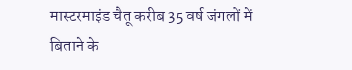मास्टरमाइंड चैतू करीब 35 वर्ष जंगलों में बिताने के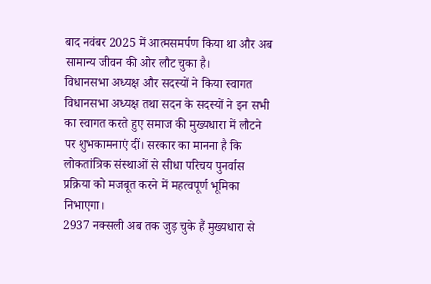बाद नवंबर 2025 में आत्मसमर्पण किया था और अब सामान्य जीवन की ओर लौट चुका है।
विधानसभा अध्यक्ष और सदस्यों ने किया स्वागत
विधानसभा अध्यक्ष तथा सदन के सदस्यों ने इन सभी का स्वागत करते हुए समाज की मुख्यधारा में लौटने पर शुभकामनाएं दीं। सरकार का मानना है कि लोकतांत्रिक संस्थाओं से सीधा परिचय पुनर्वास प्रक्रिया को मजबूत करने में महत्वपूर्ण भूमिका निभाएगा।
2937 नक्सली अब तक जुड़ चुके हैं मुख्यधारा से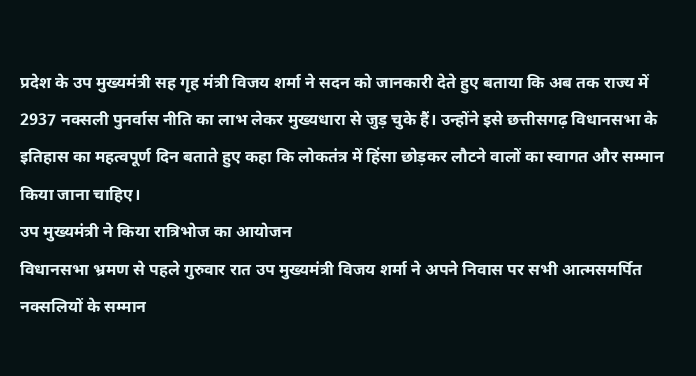प्रदेश के उप मुख्यमंत्री सह गृह मंत्री विजय शर्मा ने सदन को जानकारी देते हुए बताया कि अब तक राज्य में 2937 नक्सली पुनर्वास नीति का लाभ लेकर मुख्यधारा से जुड़ चुके हैं। उन्होंने इसे छत्तीसगढ़ विधानसभा के इतिहास का महत्वपूर्ण दिन बताते हुए कहा कि लोकतंत्र में हिंसा छोड़कर लौटने वालों का स्वागत और सम्मान किया जाना चाहिए।
उप मुख्यमंत्री ने किया रात्रिभोज का आयोजन
विधानसभा भ्रमण से पहले गुरुवार रात उप मुख्यमंत्री विजय शर्मा ने अपने निवास पर सभी आत्मसमर्पित नक्सलियों के सम्मान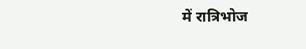में रात्रिभोज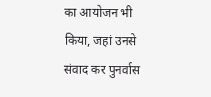का आयोजन भी किया, जहां उनसे संवाद कर पुनर्वास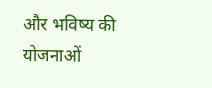और भविष्य की योजनाओं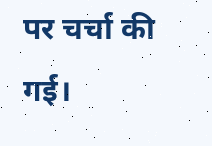पर चर्चा की गई।